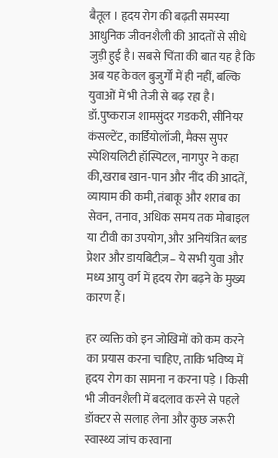बैतूल । हृदय रोग की बढ़ती समस्या आधुनिक जीवनशैली की आदतों से सीधे जुड़ी हुई है। सबसे चिंता की बात यह है कि अब यह केवल बुजुर्गों में ही नहीं, बल्कि युवाओं में भी तेजी से बढ़ रहा है। डॉ.पुष्कराज शामसुंदर गडकरी, सीनियर कंसल्टेंट, कार्डियोलॉजी, मैक्स सुपर स्पेशियलिटी हॉस्पिटल, नागपुर ने कहा की,खराब खान-पान और नींद की आदतें, व्यायाम की कमी, तंबाकू और शराब का सेवन, तनाव, अधिक समय तक मोबाइल या टीवी का उपयोग, और अनियंत्रित ब्लड प्रेशर और डायबिटीज़– ये सभी युवा और मध्य आयु वर्ग में हृदय रोग बढ़ने के मुख्य कारण हैं।

हर व्यक्ति को इन जोखिमों को कम करने का प्रयास करना चाहिए, ताकि भविष्य में हृदय रोग का सामना न करना पड़े । किसी भी जीवनशैली में बदलाव करने से पहले डॉक्टर से सलाह लेना और कुछ जरूरी स्वास्थ्य जांच करवाना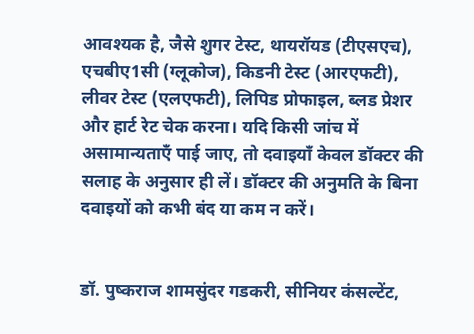आवश्यक है, जैसे शुगर टेस्ट, थायरॉयड (टीएसएच), एचबीए1सी (ग्लूकोज), किडनी टेस्ट (आरएफटी), लीवर टेस्ट (एलएफटी), लिपिड प्रोफाइल, ब्लड प्रेशर और हार्ट रेट चेक करना। यदि किसी जांच में असामान्यताएँ पाई जाए, तो दवाइयाँ केवल डॉक्टर की सलाह के अनुसार ही लें। डॉक्टर की अनुमति के बिना दवाइयों को कभी बंद या कम न करें।


डॉ. पुष्कराज शामसुंदर गडकरी, सीनियर कंसल्टेंट,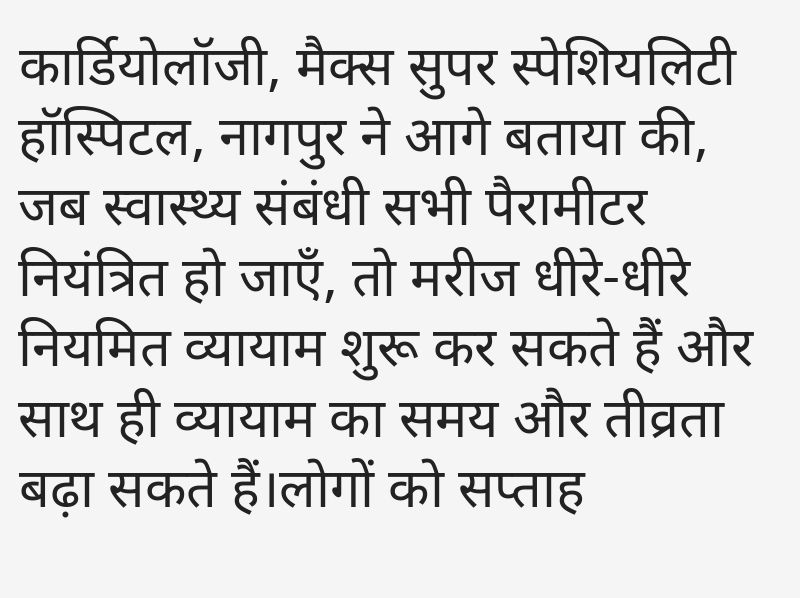कार्डियोलॉजी, मैक्स सुपर स्पेशियलिटी हॉस्पिटल, नागपुर ने आगे बताया की, जब स्वास्थ्य संबंधी सभी पैरामीटर नियंत्रित हो जाएँ, तो मरीज धीरे-धीरे नियमित व्यायाम शुरू कर सकते हैं और साथ ही व्यायाम का समय और तीव्रता बढ़ा सकते हैं।लोगों को सप्ताह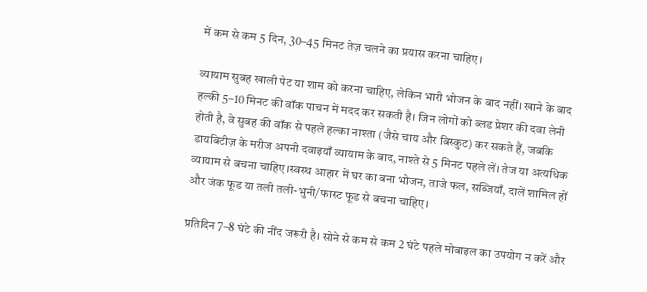में कम से कम 5 दिन, 30–45 मिनट तेज़ चलने का प्रयास करना चाहिए।

व्यायाम सुबह खाली पेट या शाम को करना चाहिए, लेकिन भारी भोजन के बाद नहीं। खाने के बाद हल्की 5–10 मिनट की वॉक पाचन में मदद कर सकती है। जिन लोगों को ब्लड प्रेशर की दवा लेनी होती है, वे सुबह की वॉक से पहले हल्का नाश्ता (जैसे चाय और बिस्कुट) कर सकते हैं, जबकि डायबिटीज़ के मरीज अपनी दवाइयाँ व्यायाम के बाद, नाश्ते से 5 मिनट पहले लें। तेज या अत्यधिक व्यायाम से बचना चाहिए।स्वस्थ आहार में घर का बना भोजन, ताजे फल, सब्जियाँ, दालें शामिल हों और जंक फूड या तली तली-भुनी/फास्ट फूड से बचना चाहिए।

प्रतिदिन 7–8 घंटे की नींद जरूरी है। सोने से कम से कम 2 घंटे पहले मोबाइल का उपयोग न करें और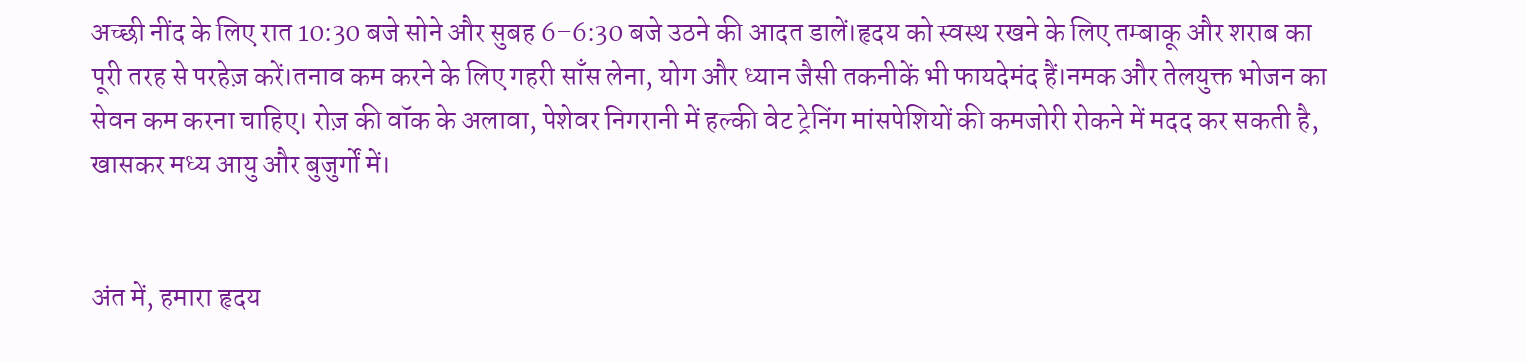अच्छी नींद के लिए रात 10:30 बजे सोने और सुबह 6–6:30 बजे उठने की आदत डालें।हृदय को स्वस्थ रखने के लिए तम्बाकू और शराब का पूरी तरह से परहेज़ करें।तनाव कम करने के लिए गहरी साँस लेना, योग और ध्यान जैसी तकनीकें भी फायदेमंद हैं।नमक और तेलयुक्त भोजन का सेवन कम करना चाहिए। रोज़ की वॉक के अलावा, पेशेवर निगरानी में हल्की वेट ट्रेनिंग मांसपेशियों की कमजोरी रोकने में मदद कर सकती है, खासकर मध्य आयु और बुजुर्गों में।


अंत में, हमारा हृदय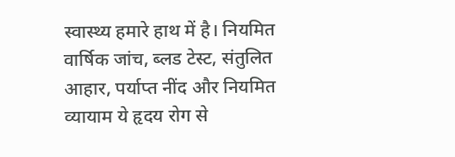स्वास्थ्य हमारे हाथ में है। नियमित वार्षिक जांच, ब्लड टेस्ट, संतुलित आहार, पर्याप्त नींद और नियमित व्यायाम ये हृदय रोग से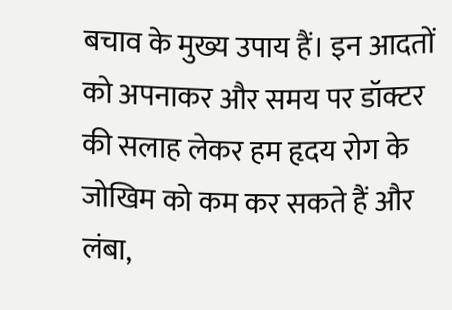बचाव के मुख्य उपाय हैं। इन आदतों को अपनाकर और समय पर डॉक्टर की सलाह लेकर हम हृदय रोग के जोखिम को कम कर सकते हैं और लंबा,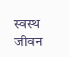स्वस्थ जीवन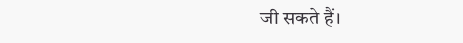जी सकते हैं।